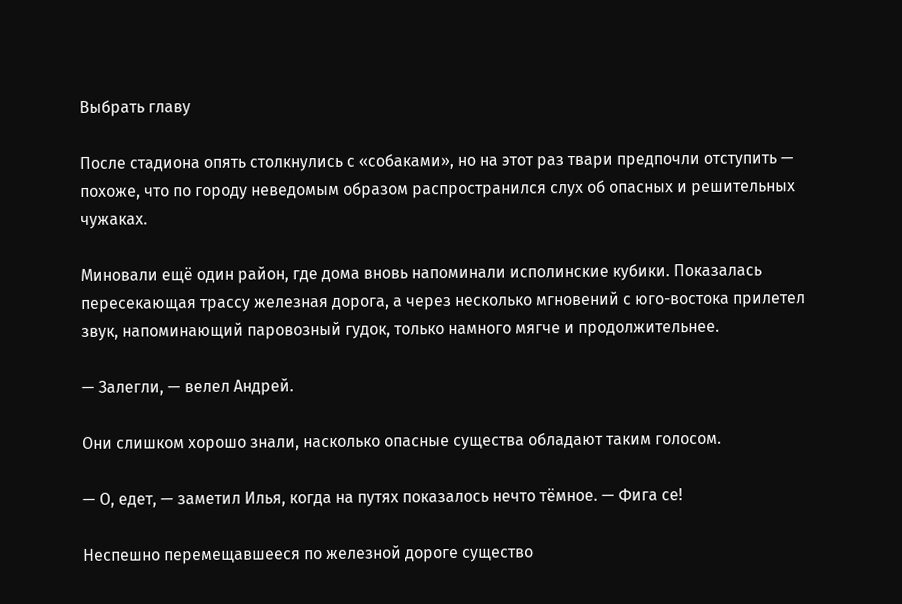Выбрать главу

После стадиона опять столкнулись с «собаками», но на этот раз твари предпочли отступить — похоже, что по городу неведомым образом распространился слух об опасных и решительных чужаках.

Миновали ещё один район, где дома вновь напоминали исполинские кубики. Показалась пересекающая трассу железная дорога, а через несколько мгновений с юго-востока прилетел звук, напоминающий паровозный гудок, только намного мягче и продолжительнее.

— Залегли, — велел Андрей.

Они слишком хорошо знали, насколько опасные существа обладают таким голосом.

— О, едет, — заметил Илья, когда на путях показалось нечто тёмное. — Фига се!

Неспешно перемещавшееся по железной дороге существо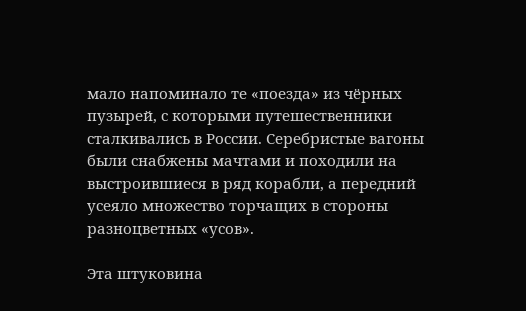мало напоминало те «поезда» из чёрных пузырей, с которыми путешественники сталкивались в России. Серебристые вагоны были снабжены мачтами и походили на выстроившиеся в ряд корабли, а передний усеяло множество торчащих в стороны разноцветных «усов».

Эта штуковина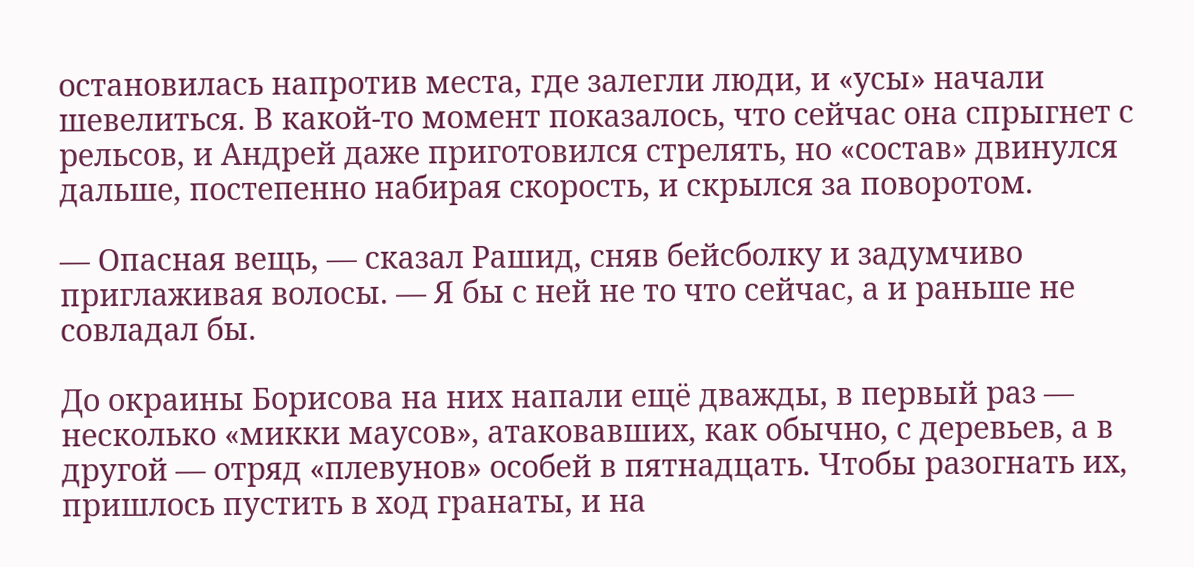остановилась напротив места, где залегли люди, и «усы» начали шевелиться. В какой-то момент показалось, что сейчас она спрыгнет с рельсов, и Андрей даже приготовился стрелять, но «состав» двинулся дальше, постепенно набирая скорость, и скрылся за поворотом.

— Опасная вещь, — сказал Рашид, сняв бейсболку и задумчиво приглаживая волосы. — Я бы с ней не то что сейчас, а и раньше не совладал бы.

До окраины Борисова на них напали ещё дважды, в первый раз — несколько «микки маусов», атаковавших, как обычно, с деревьев, а в другой — отряд «плевунов» особей в пятнадцать. Чтобы разогнать их, пришлось пустить в ход гранаты, и на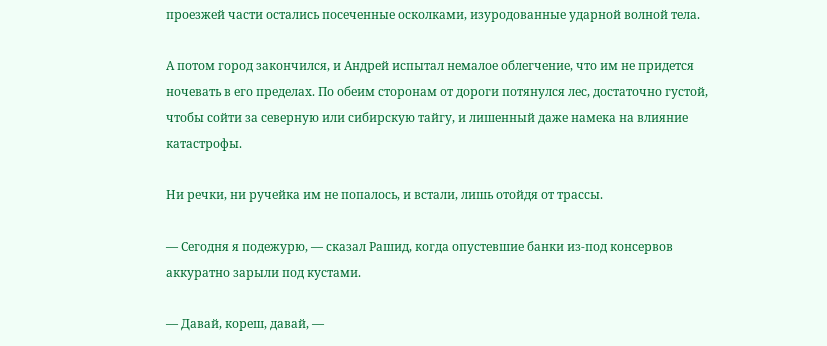проезжей части остались посеченные осколками, изуродованные ударной волной тела.

А потом город закончился, и Андрей испытал немалое облегчение, что им не придется ночевать в его пределах. По обеим сторонам от дороги потянулся лес, достаточно густой, чтобы сойти за северную или сибирскую тайгу, и лишенный даже намека на влияние катастрофы.

Ни речки, ни ручейка им не попалось, и встали, лишь отойдя от трассы.

— Сегодня я подежурю, — сказал Рашид, когда опустевшие банки из-под консервов аккуратно зарыли под кустами.

— Давай, кореш, давай, —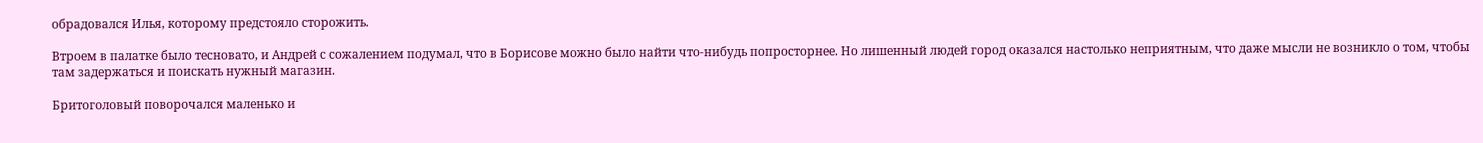обрадовался Илья, которому предстояло сторожить.

Втроем в палатке было тесновато, и Андрей с сожалением подумал, что в Борисове можно было найти что-нибудь попросторнее. Но лишенный людей город оказался настолько неприятным, что даже мысли не возникло о том, чтобы там задержаться и поискать нужный магазин.

Бритоголовый поворочался маленько и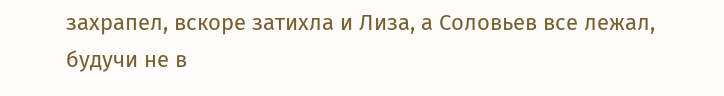захрапел, вскоре затихла и Лиза, а Соловьев все лежал, будучи не в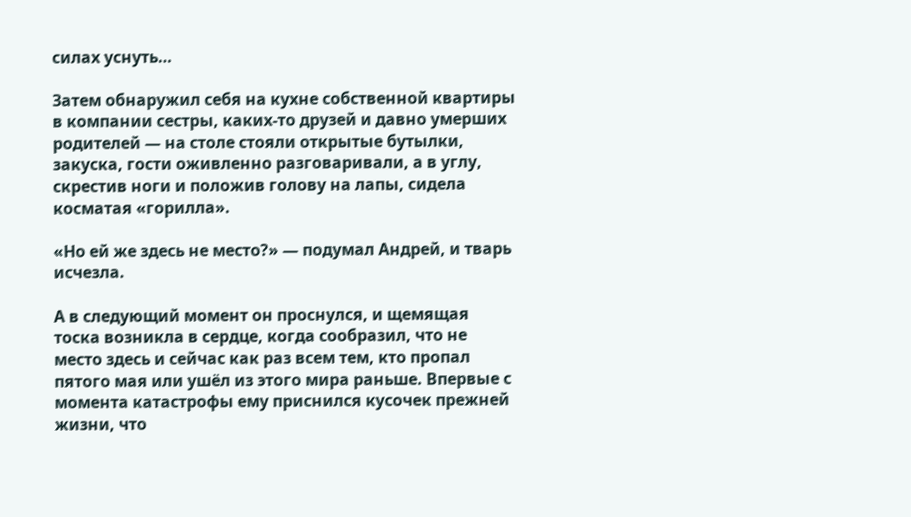силах уснуть…

Затем обнаружил себя на кухне собственной квартиры в компании сестры, каких-то друзей и давно умерших родителей — на столе стояли открытые бутылки, закуска, гости оживленно разговаривали, а в углу, скрестив ноги и положив голову на лапы, сидела косматая «горилла».

«Но ей же здесь не место?» — подумал Андрей, и тварь исчезла.

А в следующий момент он проснулся, и щемящая тоска возникла в сердце, когда сообразил, что не место здесь и сейчас как раз всем тем, кто пропал пятого мая или ушёл из этого мира раньше. Впервые с момента катастрофы ему приснился кусочек прежней жизни, что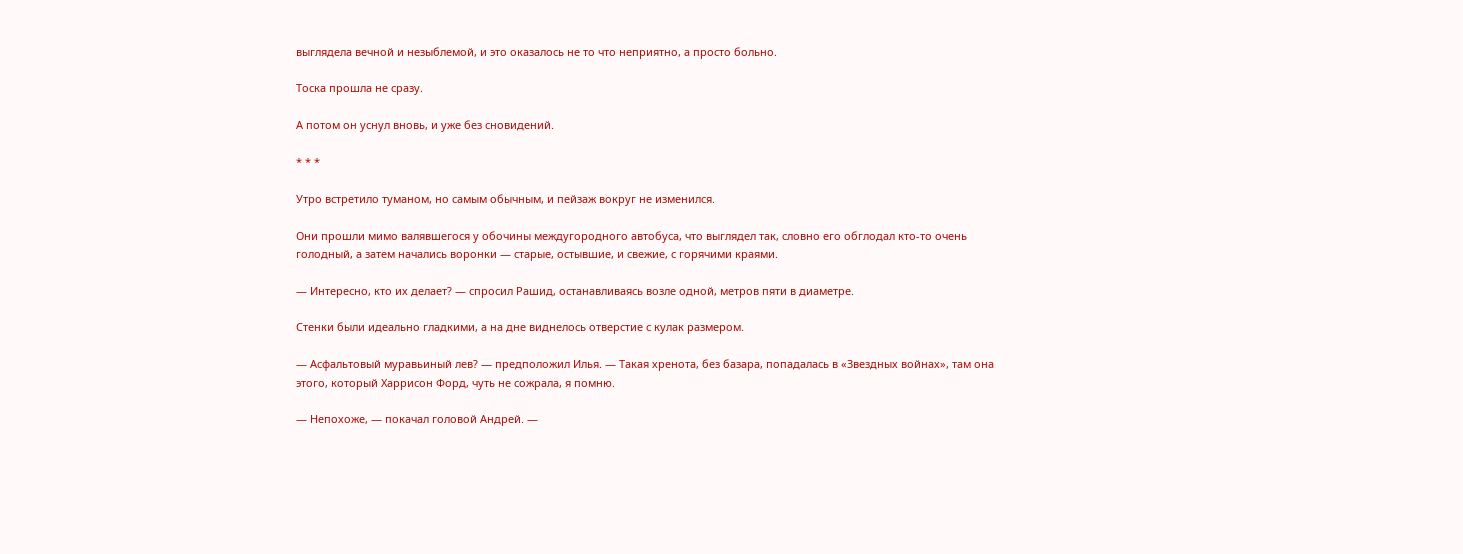выглядела вечной и незыблемой, и это оказалось не то что неприятно, а просто больно.

Тоска прошла не сразу.

А потом он уснул вновь, и уже без сновидений.

* * *

Утро встретило туманом, но самым обычным, и пейзаж вокруг не изменился.

Они прошли мимо валявшегося у обочины междугородного автобуса, что выглядел так, словно его обглодал кто-то очень голодный, а затем начались воронки — старые, остывшие, и свежие, с горячими краями.

— Интересно, кто их делает? — спросил Рашид, останавливаясь возле одной, метров пяти в диаметре.

Стенки были идеально гладкими, а на дне виднелось отверстие с кулак размером.

— Асфальтовый муравьиный лев? — предположил Илья. — Такая хренота, без базара, попадалась в «Звездных войнах», там она этого, который Харрисон Форд, чуть не сожрала, я помню.

— Непохоже, — покачал головой Андрей. —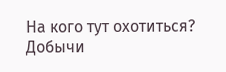На кого тут охотиться? Добычи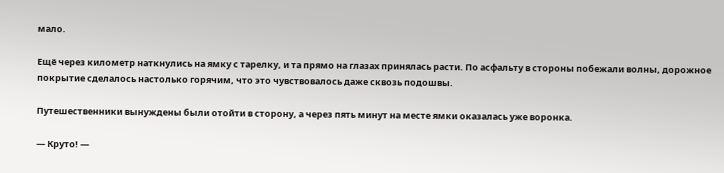мало.

Ещё через километр наткнулись на ямку с тарелку, и та прямо на глазах принялась расти. По асфальту в стороны побежали волны, дорожное покрытие сделалось настолько горячим, что это чувствовалось даже сквозь подошвы.

Путешественники вынуждены были отойти в сторону, а через пять минут на месте ямки оказалась уже воронка.

— Круто! —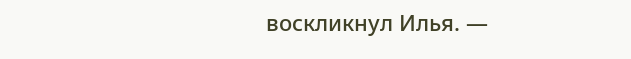воскликнул Илья. —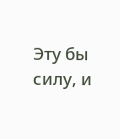Эту бы силу, и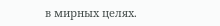в мирных целях.